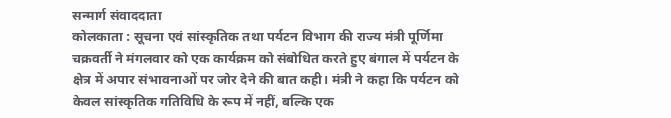सन्मार्ग संवाददाता
कोलकाता : सूचना एवं सांस्कृतिक तथा पर्यटन विभाग की राज्य मंत्री पूर्णिमा चक्रवर्ती ने मंगलवार को एक कार्यक्रम को संबोधित करते हुए बंगाल में पर्यटन के क्षेत्र में अपार संभावनाओं पर जोर देने की बात कही। मंत्री ने कहा कि पर्यटन को केवल सांस्कृतिक गतिविधि के रूप में नहीं, बल्कि एक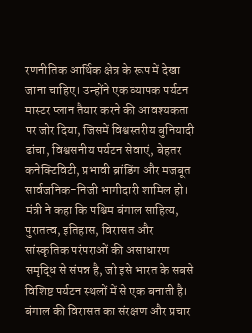रणनीतिक आर्थिक क्षेत्र के रूप में देखा जाना चाहिए। उन्होंने एक व्यापक पर्यटन मास्टर प्लान तैयार करने की आवश्यकता पर जोर दिया, जिसमें विश्वस्तरीय बुनियादी ढांचा, विश्वसनीय पर्यटन सेवाएं, बेहतर कनेक्टिविटी, प्रभावी ब्रांडिंग और मजबूत सार्वजनिक-निजी भागीदारी शामिल हो। मंत्री ने कहा कि पश्चिम बंगाल साहित्य, पुरातत्व, इतिहास, विरासत और सांस्कृतिक परंपराओं की असाधारण समृद्धि से संपन्न है, जो इसे भारत के सबसे विशिष्ट पर्यटन स्थलों में से एक बनाती है। बंगाल की विरासत का संरक्षण और प्रचार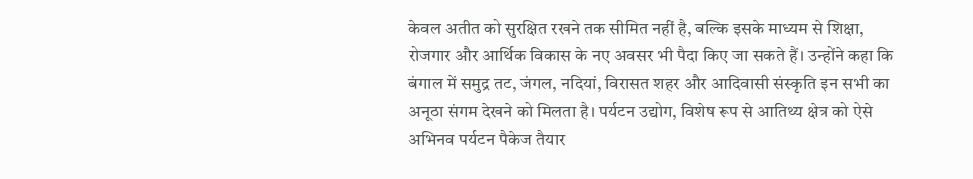केवल अतीत को सुरक्षित रखने तक सीमित नहीं है, बल्कि इसके माध्यम से शिक्षा, रोजगार और आर्थिक विकास के नए अवसर भी पैदा किए जा सकते हैं। उन्होंने कहा कि बंगाल में समुद्र तट, जंगल, नदियां, विरासत शहर और आदिवासी संस्कृति इन सभी का अनूठा संगम देखने को मिलता है। पर्यटन उद्योग, विशेष रूप से आतिथ्य क्षेत्र को ऐसे अभिनव पर्यटन पैकेज तैयार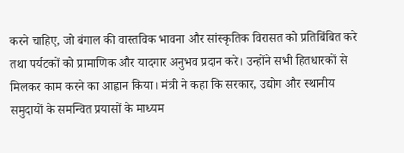करने चाहिए, जो बंगाल की वास्तविक भावना और सांस्कृतिक विरासत को प्रतिबिंबित करे तथा पर्यटकों को प्रामाणिक और यादगार अनुभव प्रदान करे। उन्होंने सभी हितधारकों से मिलकर काम करने का आह्वान किया। मंत्री ने कहा कि सरकार, उद्योग और स्थानीय समुदायों के समन्वित प्रयासों के माध्यम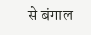से बंगाल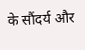के सौंदर्य और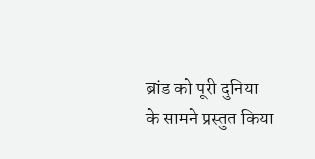ब्रांड को पूरी दुनिया के सामने प्रस्तुत किया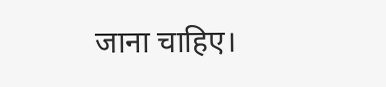जाना चाहिए।